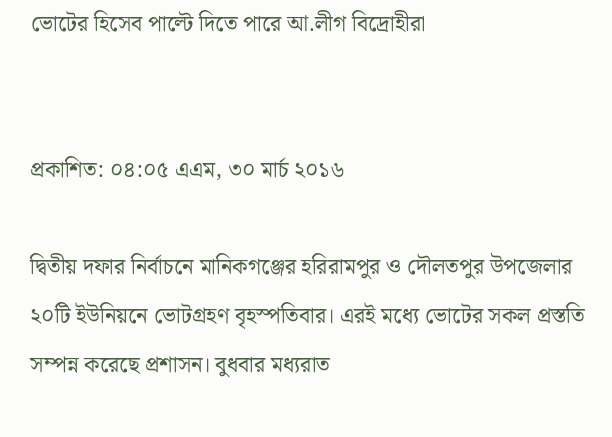ভোটের হিসেব পাল্টে দিতে পারে আ.লীগ বিদ্রোহীরা


প্রকাশিত: ০৪:০৫ এএম, ৩০ মার্চ ২০১৬

দ্বিতীয় দফার নির্বাচনে মানিকগঞ্জের হরিরামপুর ও দৌলতপুর উপজেলার ২০টি ইউনিয়নে ভোটগ্রহণ বৃহস্পতিবার। এরই মধ্যে ভোটের সকল প্রস্ততি সম্পন্ন করেছে প্রশাসন। বুধবার মধ্যরাত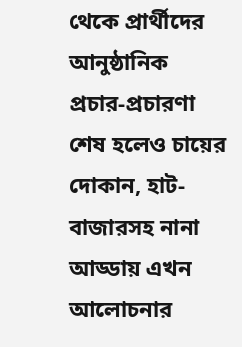থেকে প্রার্থীদের আনুষ্ঠানিক প্রচার-প্রচারণা শেষ হলেও চায়ের দোকান, হাট-বাজারসহ নানা আড্ডায় এখন আলোচনার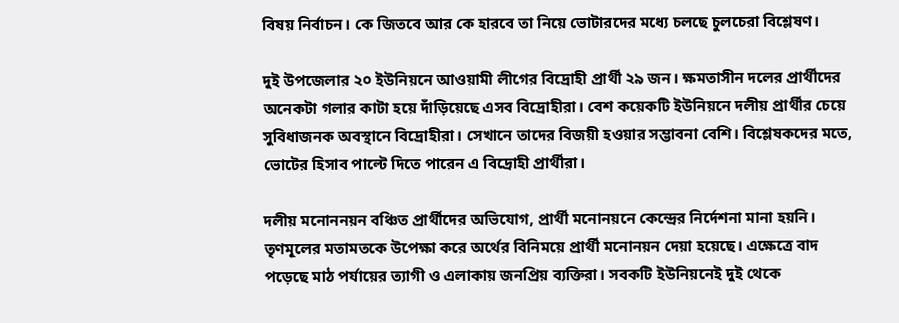বিষয় নির্বাচন। কে জিতবে আর কে হারবে তা নিয়ে ভোটারদের মধ্যে চলছে চুলচেরা বিশ্লেষণ।

দুই উপজেলার ২০ ইউনিয়নে আওয়ামী লীগের বিদ্রোহী প্রার্থী ২৯ জন। ক্ষমতাসীন দলের প্রার্থীদের অনেকটা গলার কাটা হয়ে দাঁড়িয়েছে এসব বিদ্রোহীরা। বেশ কয়েকটি ইউনিয়নে দলীয় প্রার্থীর চেয়ে সুবিধাজনক অবস্থানে বিদ্রোহীরা। সেখানে তাদের বিজয়ী হওয়ার সম্ভাবনা বেশি। বিশ্লেষকদের মতে, ভোটের হিসাব পাল্টে দিতে পারেন এ বিদ্রোহী প্রার্থীরা।

দলীয় মনোননয়ন বঞ্চিত প্রার্থীদের অভিযোগ, প্রার্থী মনোনয়নে কেন্দ্রের নির্দেশনা মানা হয়নি। তৃণমূলের মতামতকে উপেক্ষা করে অর্থের বিনিময়ে প্রার্থী মনোনয়ন দেয়া হয়েছে। এক্ষেত্রে বাদ পড়েছে মাঠ পর্যায়ের ত্যাগী ও এলাকায় জনপ্রিয় ব্যক্তিরা। সবকটি ইউনিয়নেই দুই থেকে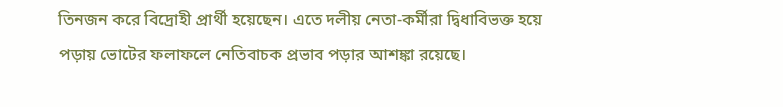তিনজন করে বিদ্রোহী প্রার্থী হয়েছেন। এতে দলীয় নেতা-কর্মীরা দ্বিধাবিভক্ত হয়ে পড়ায় ভোটের ফলাফলে নেতিবাচক প্রভাব পড়ার আশঙ্কা রয়েছে।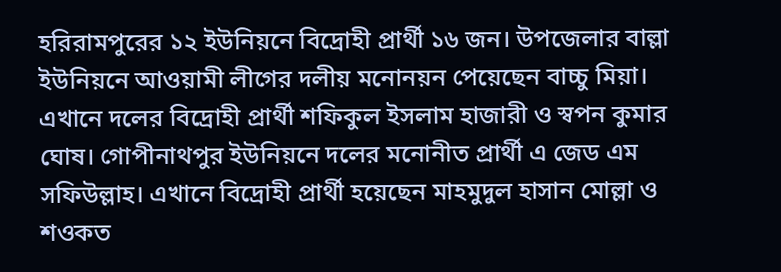হরিরামপুরের ১২ ইউনিয়নে বিদ্রোহী প্রার্থী ১৬ জন। উপজেলার বাল্লা ইউনিয়নে আওয়ামী লীগের দলীয় মনোনয়ন পেয়েছেন বাচ্চু মিয়া। এখানে দলের বিদ্রোহী প্রার্থী শফিকুল ইসলাম হাজারী ও স্বপন কুমার ঘোষ। গোপীনাথপুর ইউনিয়নে দলের মনোনীত প্রার্থী এ জেড এম সফিউল্লাহ। এখানে বিদ্রোহী প্রার্থী হয়েছেন মাহমুদুল হাসান মোল্লা ও শওকত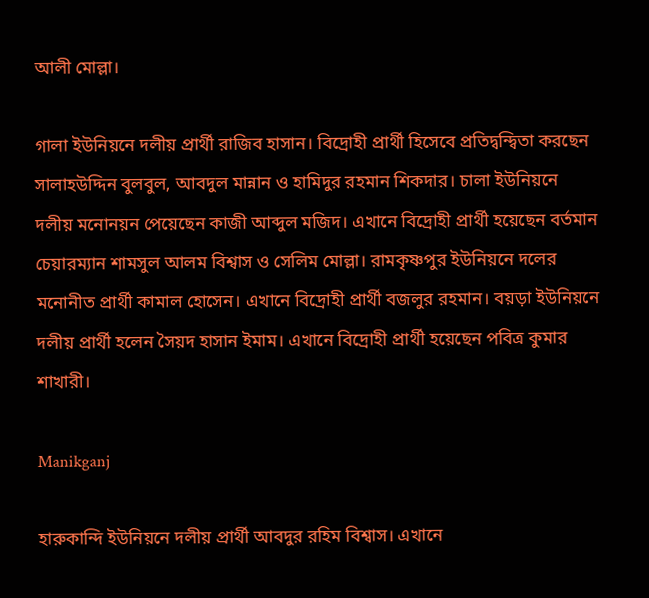আলী মোল্লা।

গালা ইউনিয়নে দলীয় প্রার্থী রাজিব হাসান। বিদ্রোহী প্রার্থী হিসেবে প্রতিদ্বন্দ্বিতা করছেন সালাহউদ্দিন বুলবুল, আবদুল মান্নান ও হামিদুর রহমান শিকদার। চালা ইউনিয়নে দলীয় মনোনয়ন পেয়েছেন কাজী আব্দুল মজিদ। এখানে বিদ্রোহী প্রার্থী হয়েছেন বর্তমান চেয়ারম্যান শামসুল আলম বিশ্বাস ও সেলিম মোল্লা। রামকৃষ্ণপুর ইউনিয়নে দলের মনোনীত প্রার্থী কামাল হোসেন। এখানে বিদ্রোহী প্রার্থী বজলুর রহমান। বয়ড়া ইউনিয়নে দলীয় প্রার্থী হলেন সৈয়দ হাসান ইমাম। এখানে বিদ্রোহী প্রার্থী হয়েছেন পবিত্র কুমার শাখারী।

Manikganj

হারুকান্দি ইউনিয়নে দলীয় প্রার্থী আবদুর রহিম বিশ্বাস। এখানে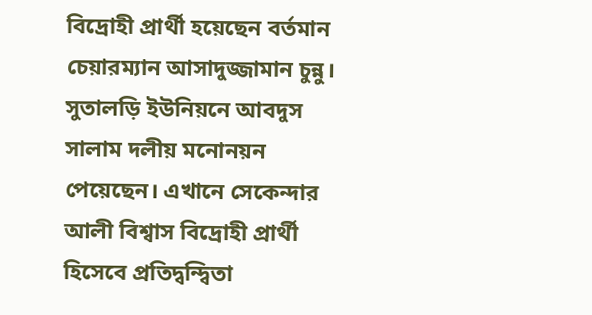বিদ্রোহী প্রার্থী হয়েছেন বর্তমান চেয়ারম্যান আসাদুজ্জামান চুন্নু। সুতালড়ি ইউনিয়নে আবদুস সালাম দলীয় মনোনয়ন পেয়েছেন। এখানে সেকেন্দার আলী বিশ্বাস বিদ্রোহী প্রার্থী হিসেবে প্রতিদ্বন্দ্বিতা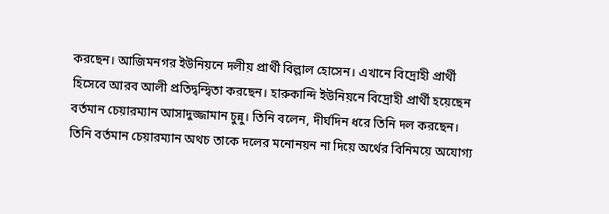করছেন। আজিমনগর ইউনিয়নে দলীয় প্রার্থী বিল্লাল হোসেন। এখানে বিদ্রোহী প্রার্থী হিসেবে আরব আলী প্রতিদ্বন্দ্বিতা করছেন। হারুকান্দি ইউনিয়নে বিদ্রোহী প্রার্থী হয়েছেন বর্তমান চেয়ারম্যান আসাদুজ্জামান চুন্নু। তিনি বলেন, দীর্ঘদিন ধরে তিনি দল করছেন। তিনি বর্তমান চেয়ারম্যান অথচ তাকে দলের মনোনয়ন না দিয়ে অর্থের বিনিময়ে অযোগ্য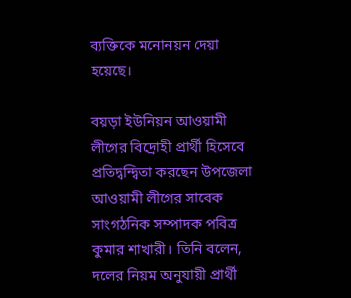ব্যক্তিকে মনোনয়ন দেয়া হয়েছে।

বয়ড়া ইউনিয়ন আওয়ামী লীগের বিদ্রোহী প্রার্থী হিসেবে প্রতিদ্বন্দ্বিতা করছেন উপজেলা আওয়ামী লীগের সাবেক সাংগঠনিক সম্পাদক পবিত্র কুমার শাখারী। তিনি বলেন, দলের নিয়ম অনুযায়ী প্রার্থী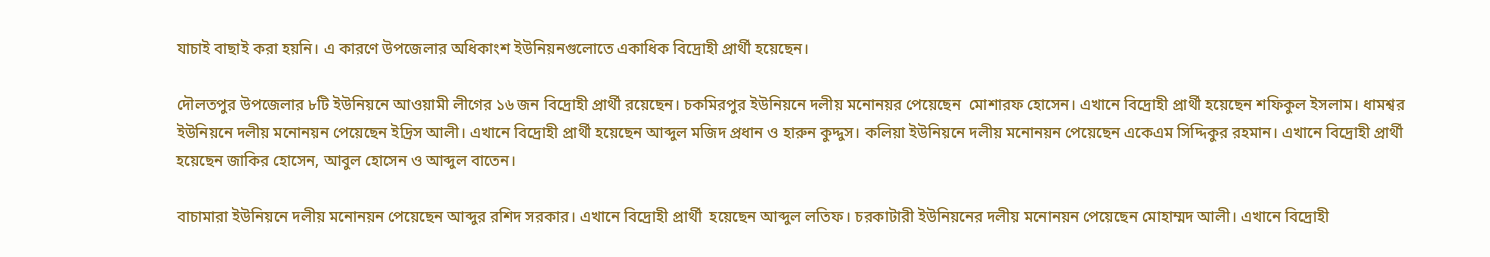যাচাই বাছাই করা হয়নি। এ কারণে উপজেলার অধিকাংশ ইউনিয়নগুলোতে একাধিক বিদ্রোহী প্রার্থী হয়েছেন।

দৌলতপুর উপজেলার ৮টি ইউনিয়নে আওয়ামী লীগের ১৬ জন বিদ্রোহী প্রার্থী রয়েছেন। চকমিরপুর ইউনিয়নে দলীয় মনোনয়র পেয়েছেন  মোশারফ হোসেন। এখানে বিদ্রোহী প্রার্থী হয়েছেন শফিকুল ইসলাম। ধামশ্বর ইউনিয়নে দলীয় মনোনয়ন পেয়েছেন ইদ্রিস আলী। এখানে বিদ্রোহী প্রার্থী হয়েছেন আব্দুল মজিদ প্রধান ও হারুন কুদ্দুস। কলিয়া ইউনিয়নে দলীয় মনোনয়ন পেয়েছেন একেএম সিদ্দিকুর রহমান। এখানে বিদ্রোহী প্রার্থী হয়েছেন জাকির হোসেন, আবুল হোসেন ও আব্দুল বাতেন।

বাচামারা ইউনিয়নে দলীয় মনোনয়ন পেয়েছেন আব্দুর রশিদ সরকার। এখানে বিদ্রোহী প্রার্থী  হয়েছেন আব্দুল লতিফ। চরকাটারী ইউনিয়নের দলীয় মনোনয়ন পেয়েছেন মোহাম্মদ আলী। এখানে বিদ্রোহী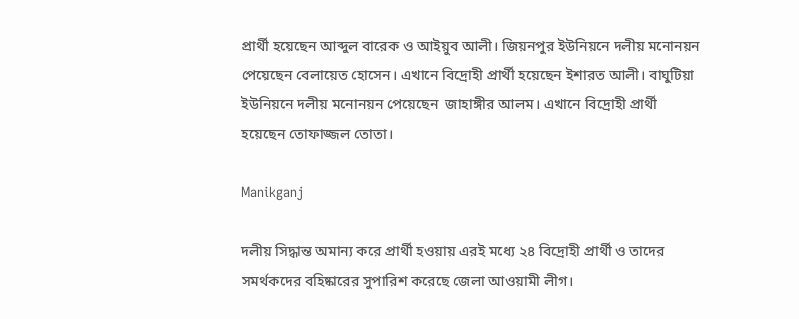প্রার্থী হয়েছেন আব্দুল বারেক ও আইয়ুব আলী। জিয়নপুর ইউনিয়নে দলীয় মনোনয়ন পেয়েছেন বেলায়েত হোসেন। এখানে বিদ্রোহী প্রার্থী হয়েছেন ইশারত আলী। বাঘুটিয়া ইউনিয়নে দলীয় মনোনয়ন পেয়েছেন  জাহাঙ্গীর আলম। এখানে বিদ্রোহী প্রার্থী হয়েছেন তোফাজ্জল তোতা।

Manikganj

দলীয় সিদ্ধান্ত অমান্য করে প্রার্থী হওয়ায় এরই মধ্যে ২৪ বিদ্রোহী প্রার্থী ও তাদের সমর্থকদের বহিষ্কারের সুপারিশ করেছে জেলা আওয়ামী লীগ।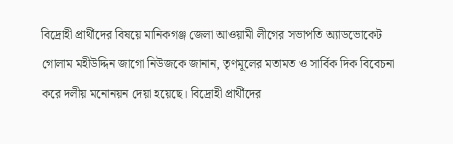বিদ্রোহী প্রার্থীদের বিষয়ে মানিকগঞ্জ জেলা আওয়ামী লীগের সভাপতি অ্যাডভোকেট গোলাম মহীউদ্দিন জাগো নিউজকে জানান, তৃণমূলের মতামত ও সার্বিক দিক বিবেচনা করে দলীয় মনোনয়ন দেয়া হয়েছে। বিদ্রোহী প্রার্থীদের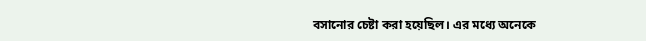বসানোর চেষ্টা করা হয়েছিল। এর মধ্যে অনেকে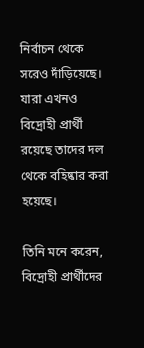নির্বাচন থেকে সরেও দাঁড়িয়েছে। যারা এখনও বিদ্রোহী প্রার্থী রয়েছে তাদের দল থেকে বহিষ্কার করা হয়েছে।

তিনি মনে করেন, বিদ্রোহী প্রার্থীদের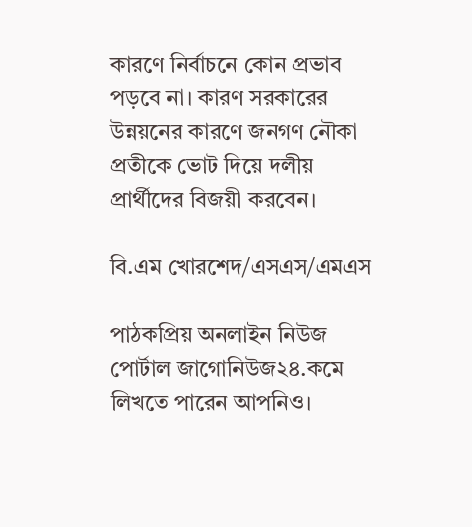কারণে নির্বাচনে কোন প্রভাব পড়বে না। কারণ সরকারের উন্নয়নের কারণে জনগণ নৌকা প্রতীকে ভোট দিয়ে দলীয় প্রার্থীদের বিজয়ী করবেন।

বি.এম খোরশেদ/এসএস/এমএস

পাঠকপ্রিয় অনলাইন নিউজ পোর্টাল জাগোনিউজ২৪.কমে লিখতে পারেন আপনিও।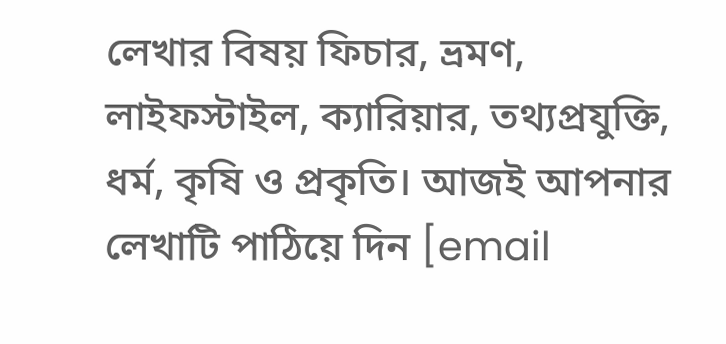লেখার বিষয় ফিচার, ভ্রমণ, লাইফস্টাইল, ক্যারিয়ার, তথ্যপ্রযুক্তি, ধর্ম, কৃষি ও প্রকৃতি। আজই আপনার লেখাটি পাঠিয়ে দিন [email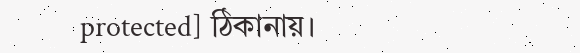protected] ঠিকানায়।